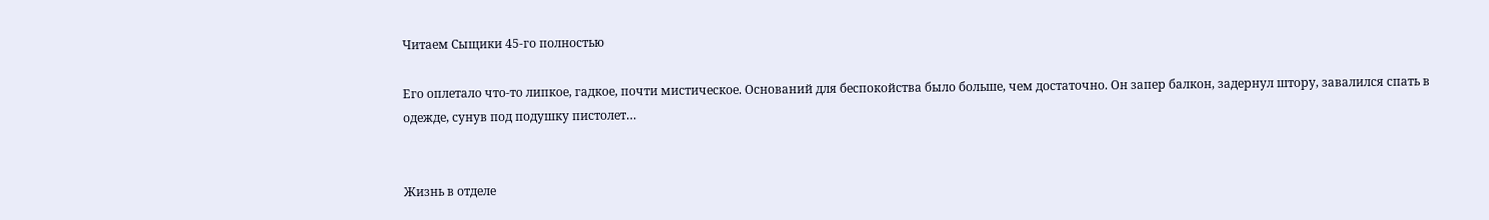Читаем Сыщики 45-го полностью

Его оплетало что-то липкое, гадкое, почти мистическое. Оснований для беспокойства было больше, чем достаточно. Он запер балкон, задернул штору, завалился спать в одежде, сунув под подушку пистолет…


Жизнь в отделе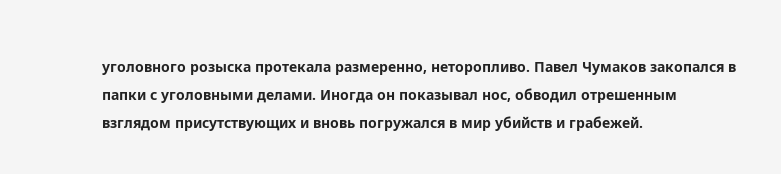уголовного розыска протекала размеренно, неторопливо. Павел Чумаков закопался в папки с уголовными делами. Иногда он показывал нос, обводил отрешенным взглядом присутствующих и вновь погружался в мир убийств и грабежей.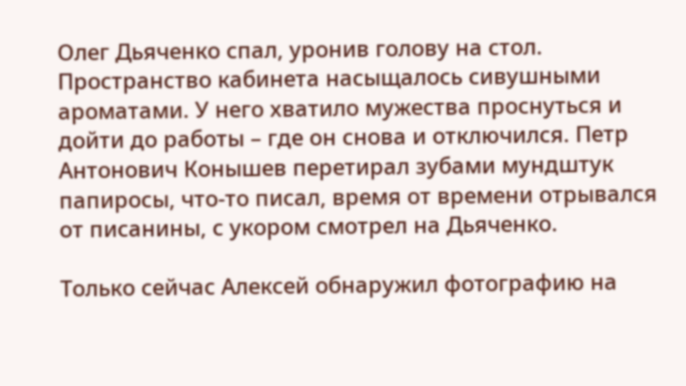Олег Дьяченко спал, уронив голову на стол. Пространство кабинета насыщалось сивушными ароматами. У него хватило мужества проснуться и дойти до работы – где он снова и отключился. Петр Антонович Конышев перетирал зубами мундштук папиросы, что-то писал, время от времени отрывался от писанины, с укором смотрел на Дьяченко.

Только сейчас Алексей обнаружил фотографию на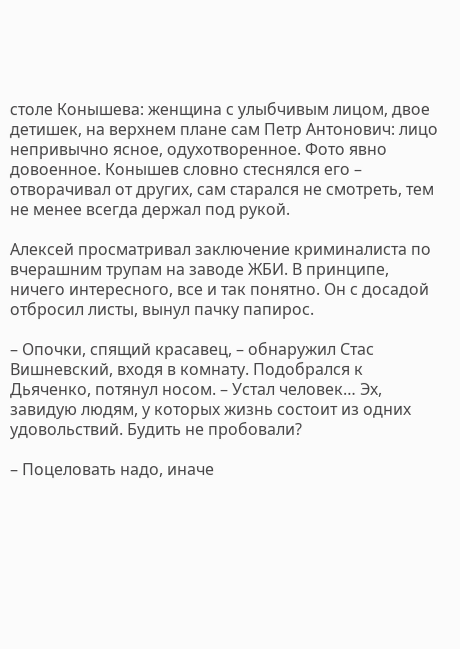столе Конышева: женщина с улыбчивым лицом, двое детишек, на верхнем плане сам Петр Антонович: лицо непривычно ясное, одухотворенное. Фото явно довоенное. Конышев словно стеснялся его – отворачивал от других, сам старался не смотреть, тем не менее всегда держал под рукой.

Алексей просматривал заключение криминалиста по вчерашним трупам на заводе ЖБИ. В принципе, ничего интересного, все и так понятно. Он с досадой отбросил листы, вынул пачку папирос.

– Опочки, спящий красавец, – обнаружил Стас Вишневский, входя в комнату. Подобрался к Дьяченко, потянул носом. – Устал человек… Эх, завидую людям, у которых жизнь состоит из одних удовольствий. Будить не пробовали?

– Поцеловать надо, иначе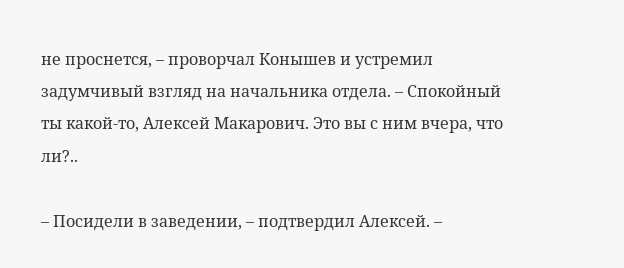не проснется, – проворчал Конышев и устремил задумчивый взгляд на начальника отдела. – Спокойный ты какой-то, Алексей Макарович. Это вы с ним вчера, что ли?..

– Посидели в заведении, – подтвердил Алексей. –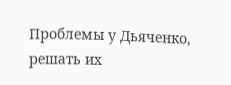Проблемы у Дьяченко, решать их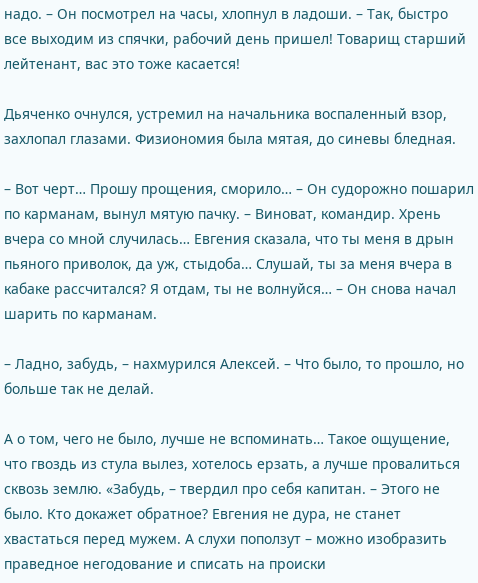надо. – Он посмотрел на часы, хлопнул в ладоши. – Так, быстро все выходим из спячки, рабочий день пришел! Товарищ старший лейтенант, вас это тоже касается!

Дьяченко очнулся, устремил на начальника воспаленный взор, захлопал глазами. Физиономия была мятая, до синевы бледная.

– Вот черт… Прошу прощения, сморило… – Он судорожно пошарил по карманам, вынул мятую пачку. – Виноват, командир. Хрень вчера со мной случилась… Евгения сказала, что ты меня в дрын пьяного приволок, да уж, стыдоба… Слушай, ты за меня вчера в кабаке рассчитался? Я отдам, ты не волнуйся… – Он снова начал шарить по карманам.

– Ладно, забудь, – нахмурился Алексей. – Что было, то прошло, но больше так не делай.

А о том, чего не было, лучше не вспоминать… Такое ощущение, что гвоздь из стула вылез, хотелось ерзать, а лучше провалиться сквозь землю. «Забудь, – твердил про себя капитан. – Этого не было. Кто докажет обратное? Евгения не дура, не станет хвастаться перед мужем. А слухи поползут – можно изобразить праведное негодование и списать на происки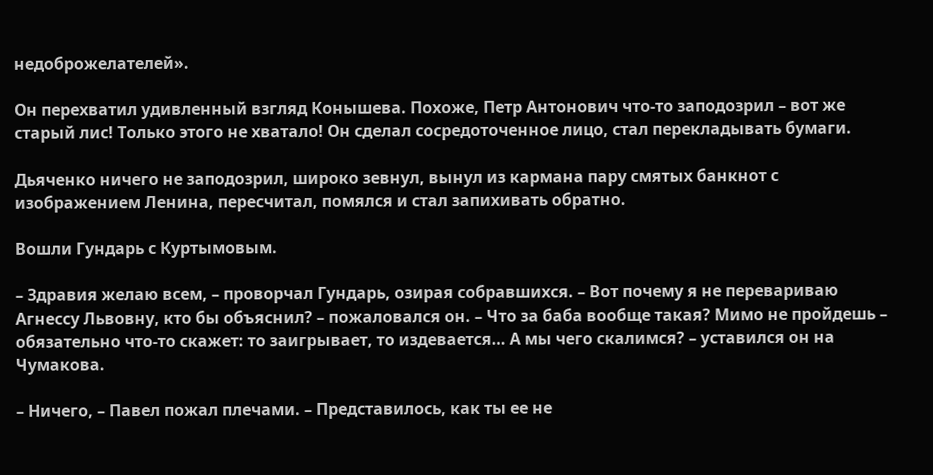недоброжелателей».

Он перехватил удивленный взгляд Конышева. Похоже, Петр Антонович что-то заподозрил – вот же старый лис! Только этого не хватало! Он сделал сосредоточенное лицо, стал перекладывать бумаги.

Дьяченко ничего не заподозрил, широко зевнул, вынул из кармана пару смятых банкнот с изображением Ленина, пересчитал, помялся и стал запихивать обратно.

Вошли Гундарь с Куртымовым.

– Здравия желаю всем, – проворчал Гундарь, озирая собравшихся. – Вот почему я не перевариваю Агнессу Львовну, кто бы объяснил? – пожаловался он. – Что за баба вообще такая? Мимо не пройдешь – обязательно что-то скажет: то заигрывает, то издевается… А мы чего скалимся? – уставился он на Чумакова.

– Ничего, – Павел пожал плечами. – Представилось, как ты ее не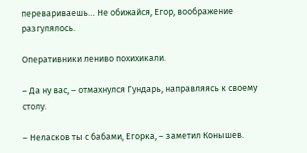перевариваешь… Не обижайся, Егор, воображение разгулялось.

Оперативники лениво похихикали.

– Да ну вас, – отмахнулся Гундарь, направляясь к своему столу.

– Неласков ты с бабами, Егорка, – заметил Конышев.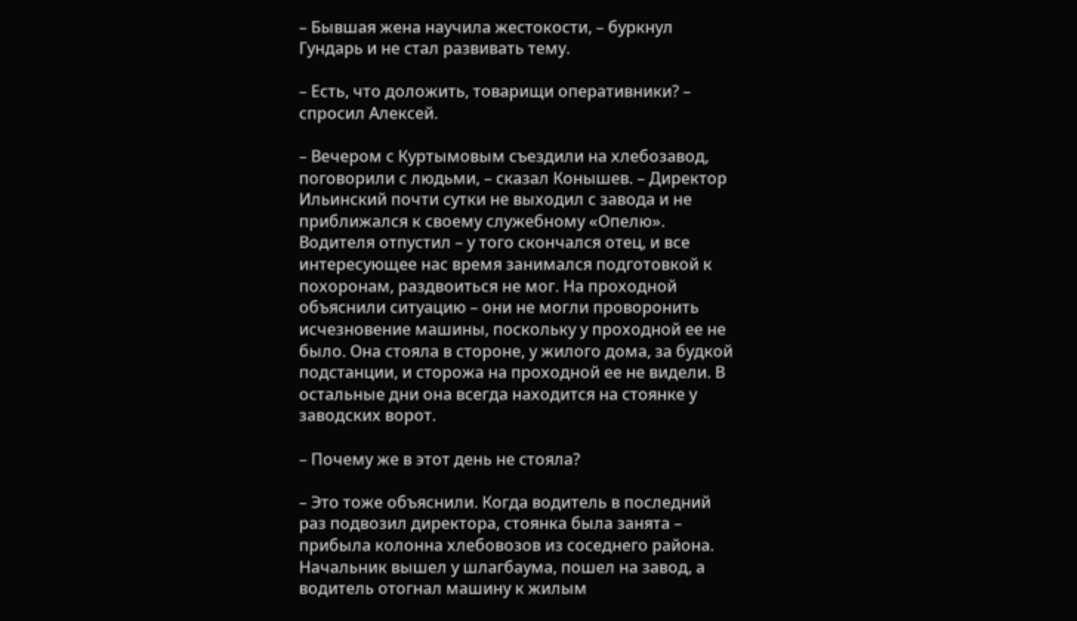– Бывшая жена научила жестокости, – буркнул Гундарь и не стал развивать тему.

– Есть, что доложить, товарищи оперативники? – спросил Алексей.

– Вечером с Куртымовым съездили на хлебозавод, поговорили с людьми, – сказал Конышев. – Директор Ильинский почти сутки не выходил с завода и не приближался к своему служебному «Опелю». Водителя отпустил – у того скончался отец, и все интересующее нас время занимался подготовкой к похоронам, раздвоиться не мог. На проходной объяснили ситуацию – они не могли проворонить исчезновение машины, поскольку у проходной ее не было. Она стояла в стороне, у жилого дома, за будкой подстанции, и сторожа на проходной ее не видели. В остальные дни она всегда находится на стоянке у заводских ворот.

– Почему же в этот день не стояла?

– Это тоже объяснили. Когда водитель в последний раз подвозил директора, стоянка была занята – прибыла колонна хлебовозов из соседнего района. Начальник вышел у шлагбаума, пошел на завод, а водитель отогнал машину к жилым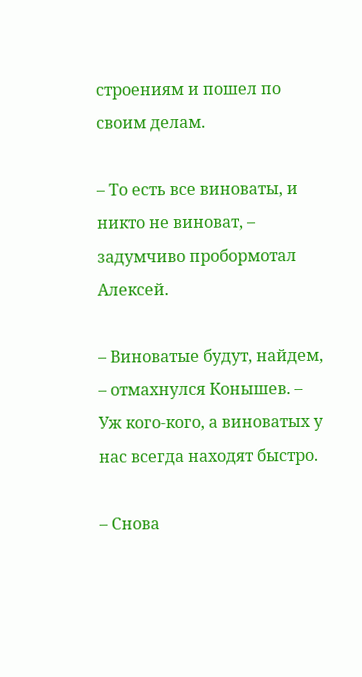строениям и пошел по своим делам.

– То есть все виноваты, и никто не виноват, – задумчиво пробормотал Алексей.

– Виноватые будут, найдем, – отмахнулся Конышев. – Уж кого-кого, а виноватых у нас всегда находят быстро.

– Снова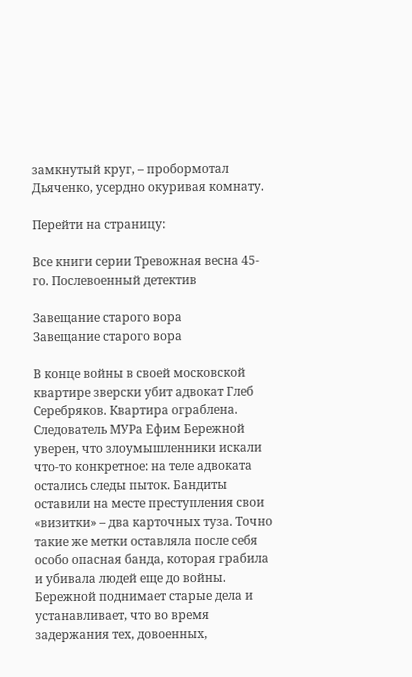замкнутый круг, – пробормотал Дьяченко, усердно окуривая комнату.

Перейти на страницу:

Все книги серии Тревожная весна 45-го. Послевоенный детектив

Завещание старого вора
Завещание старого вора

В конце войны в своей московской квартире зверски убит адвокат Глеб Серебряков. Квартира ограблена. Следователь МУРа Ефим Бережной уверен, что злоумышленники искали что-то конкретное: на теле адвоката остались следы пыток. Бандиты оставили на месте преступления свои «визитки» – два карточных туза. Точно такие же метки оставляла после себя особо опасная банда, которая грабила и убивала людей еще до войны. Бережной поднимает старые дела и устанавливает, что во время задержания тех, довоенных,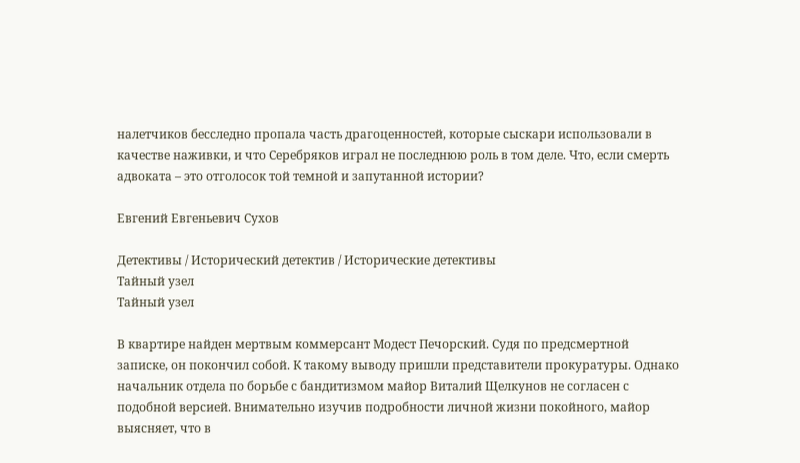налетчиков бесследно пропала часть драгоценностей, которые сыскари использовали в качестве наживки, и что Серебряков играл не последнюю роль в том деле. Что, если смерть адвоката – это отголосок той темной и запутанной истории?

Евгений Евгеньевич Сухов

Детективы / Исторический детектив / Исторические детективы
Тайный узел
Тайный узел

В квартире найден мертвым коммерсант Модест Печорский. Судя по предсмертной записке, он покончил собой. К такому выводу пришли представители прокуратуры. Однако начальник отдела по борьбе с бандитизмом майор Виталий Щелкунов не согласен с подобной версией. Внимательно изучив подробности личной жизни покойного, майор выясняет, что в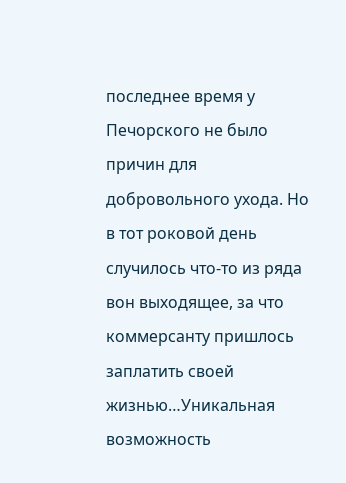последнее время у Печорского не было причин для добровольного ухода. Но в тот роковой день случилось что-то из ряда вон выходящее, за что коммерсанту пришлось заплатить своей жизнью…Уникальная возможность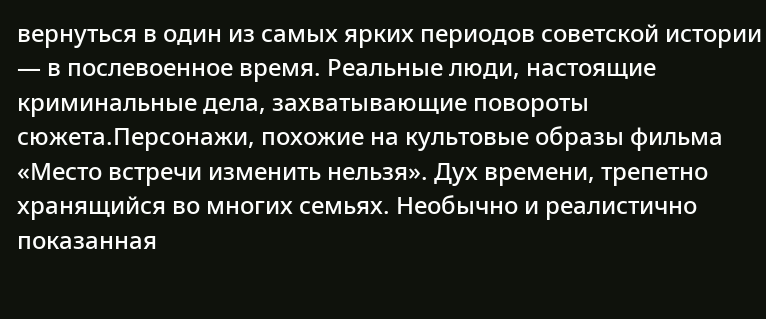вернуться в один из самых ярких периодов советской истории — в послевоенное время. Реальные люди, настоящие криминальные дела, захватывающие повороты сюжета.Персонажи, похожие на культовые образы фильма «Место встречи изменить нельзя». Дух времени, трепетно хранящийся во многих семьях. Необычно и реалистично показанная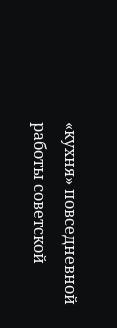«кухня» повседневной работы советской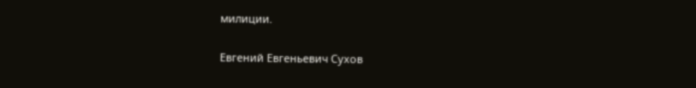милиции.

Евгений Евгеньевич Сухов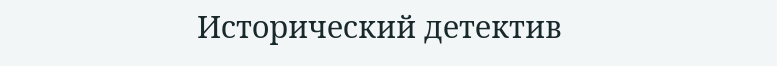Исторический детектив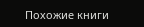Похожие книги